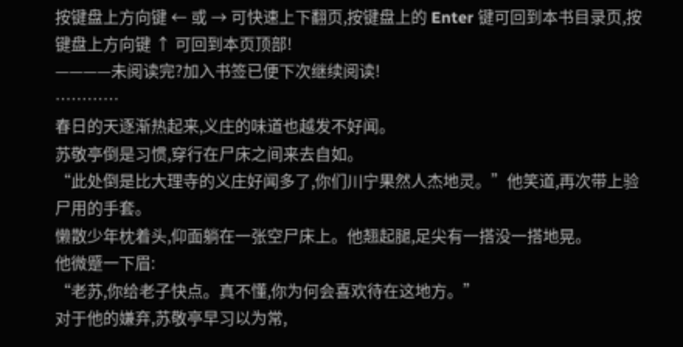按键盘上方向键 ← 或 → 可快速上下翻页,按键盘上的 Enter 键可回到本书目录页,按键盘上方向键 ↑ 可回到本页顶部!
————未阅读完?加入书签已便下次继续阅读!
…………
春日的天逐渐热起来,义庄的味道也越发不好闻。
苏敬亭倒是习惯,穿行在尸床之间来去自如。
“此处倒是比大理寺的义庄好闻多了,你们川宁果然人杰地灵。”他笑道,再次带上验尸用的手套。
懒散少年枕着头,仰面躺在一张空尸床上。他翘起腿,足尖有一搭没一搭地晃。
他微蹙一下眉:
“老苏,你给老子快点。真不懂,你为何会喜欢待在这地方。”
对于他的嫌弃,苏敬亭早习以为常,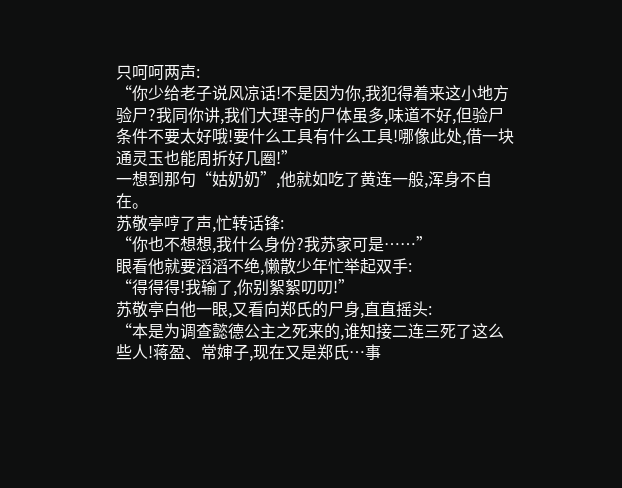只呵呵两声:
“你少给老子说风凉话!不是因为你,我犯得着来这小地方验尸?我同你讲,我们大理寺的尸体虽多,味道不好,但验尸条件不要太好哦!要什么工具有什么工具!哪像此处,借一块通灵玉也能周折好几圈!”
一想到那句“姑奶奶”,他就如吃了黄连一般,浑身不自在。
苏敬亭哼了声,忙转话锋:
“你也不想想,我什么身份?我苏家可是……”
眼看他就要滔滔不绝,懒散少年忙举起双手:
“得得得!我输了,你别絮絮叨叨!”
苏敬亭白他一眼,又看向郑氏的尸身,直直摇头:
“本是为调查懿德公主之死来的,谁知接二连三死了这么些人!蒋盈、常婶子,现在又是郑氏…事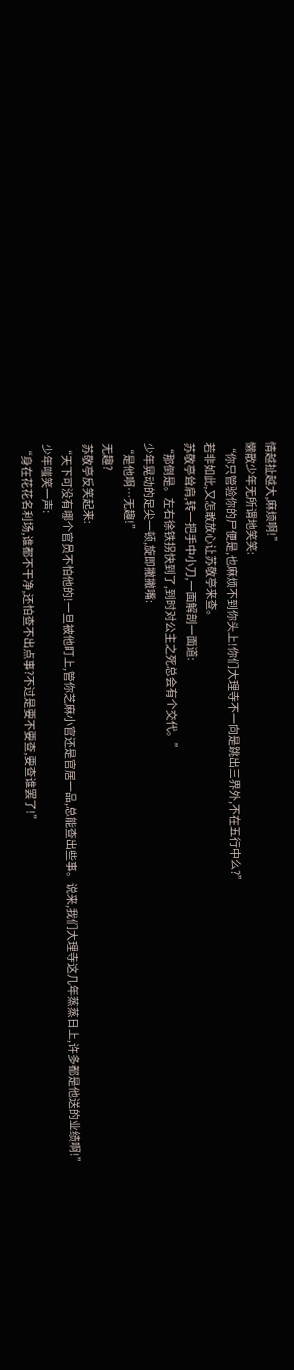情越扯越大,麻烦啊!”
懒散少年无所谓地笑笑:
“你只管验你的尸便是,也麻烦不到你头上!你们大理寺不一向是跳出三界外,不在五行中么?”
若非如此,又怎敢放心让苏敬亭来查。
苏敬亭耸肩,转一把手中小刀,一面解剖一面道:
“那倒是。左右徐铁拐快到了,到时对公主之死总会有个交代。”
少年晃动的足尖一顿,旋即撇撇嘴:
“是他啊…无趣!”
无趣?
苏敬亭反笑起来:
“天下可没有哪个官员不怕他的!一旦被他盯上,管你芝麻小官还是官居一品,总能查出些事。说来,我们大理寺这几年蒸蒸日上,许多都是他送的业绩啊!”
少年嗤笑一声:
“身在花花名利场,谁都不干净,还怕查不出点事?不过是要不要查,要查谁罢了!”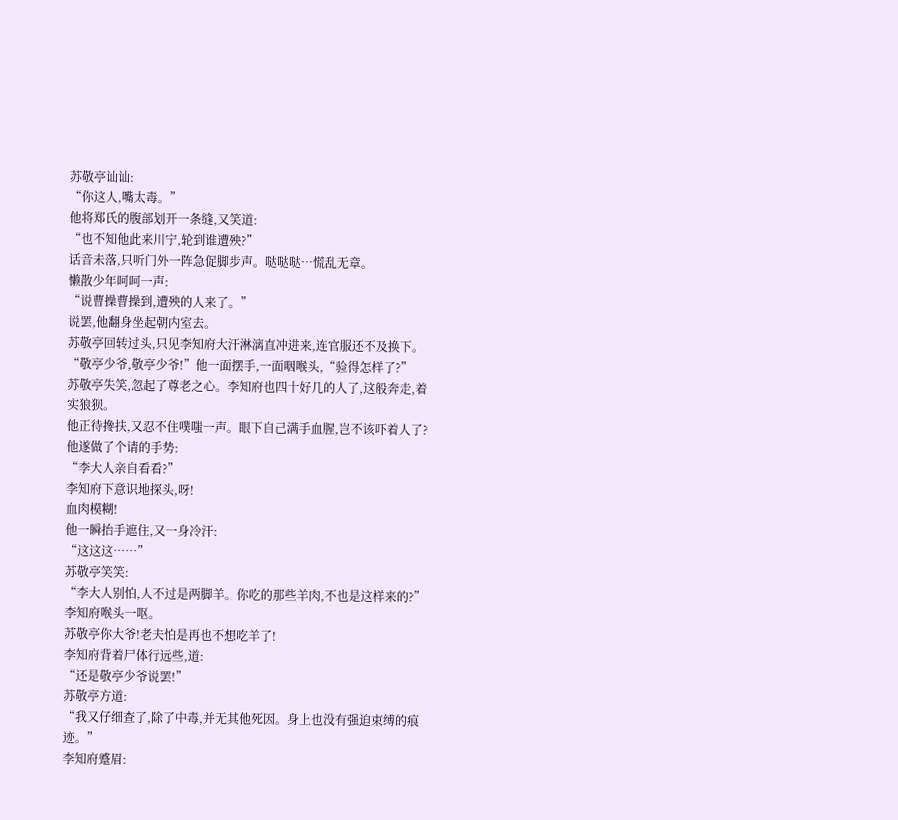苏敬亭讪讪:
“你这人,嘴太毒。”
他将郑氏的腹部划开一条缝,又笑道:
“也不知他此来川宁,轮到谁遭殃?”
话音未落,只听门外一阵急促脚步声。哒哒哒…慌乱无章。
懒散少年呵呵一声:
“说曹操曹操到,遭殃的人来了。”
说罢,他翻身坐起朝内室去。
苏敬亭回转过头,只见李知府大汗淋漓直冲进来,连官服还不及换下。
“敬亭少爷,敬亭少爷!”他一面摆手,一面咽喉头,“验得怎样了?”
苏敬亭失笑,忽起了尊老之心。李知府也四十好几的人了,这般奔走,着实狼狈。
他正待搀扶,又忍不住噗嗤一声。眼下自己满手血腥,岂不该吓着人了?
他遂做了个请的手势:
“李大人亲自看看?”
李知府下意识地探头,呀!
血肉模糊!
他一瞬抬手遮住,又一身冷汗:
“这这这……”
苏敬亭笑笑:
“李大人别怕,人不过是两脚羊。你吃的那些羊肉,不也是这样来的?”
李知府喉头一呕。
苏敬亭你大爷!老夫怕是再也不想吃羊了!
李知府背着尸体行远些,道:
“还是敬亭少爷说罢!”
苏敬亭方道:
“我又仔细查了,除了中毒,并无其他死因。身上也没有强迫束缚的痕迹。”
李知府蹙眉: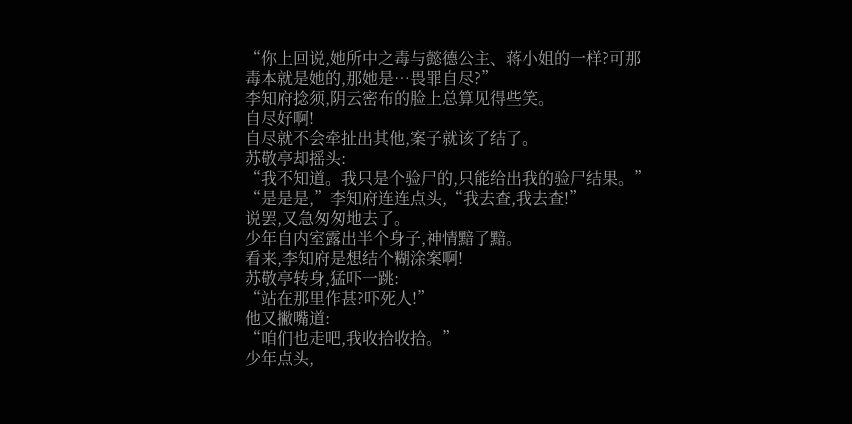“你上回说,她所中之毒与懿德公主、蒋小姐的一样?可那毒本就是她的,那她是…畏罪自尽?”
李知府捻须,阴云密布的脸上总算见得些笑。
自尽好啊!
自尽就不会牵扯出其他,案子就该了结了。
苏敬亭却摇头:
“我不知道。我只是个验尸的,只能给出我的验尸结果。”
“是是是,”李知府连连点头,“我去查,我去查!”
说罢,又急匆匆地去了。
少年自内室露出半个身子,神情黯了黯。
看来,李知府是想结个糊涂案啊!
苏敬亭转身,猛吓一跳:
“站在那里作甚?吓死人!”
他又撇嘴道:
“咱们也走吧,我收拾收拾。”
少年点头,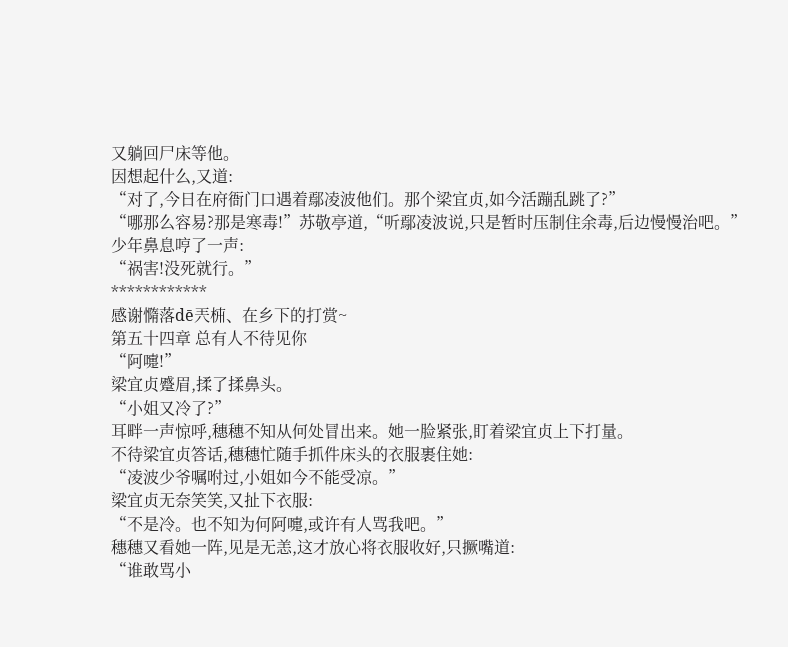又躺回尸床等他。
因想起什么,又道:
“对了,今日在府衙门口遇着鄢凌波他们。那个梁宜贞,如今活蹦乱跳了?”
“哪那么容易?那是寒毒!”苏敬亭道,“听鄢凌波说,只是暂时压制住余毒,后边慢慢治吧。”
少年鼻息哼了一声:
“祸害!没死就行。”
************
感谢憜落dē兲枾、在乡下的打赏~
第五十四章 总有人不待见你
“阿嚏!”
梁宜贞蹙眉,揉了揉鼻头。
“小姐又冷了?”
耳畔一声惊呼,穗穗不知从何处冒出来。她一脸紧张,盯着梁宜贞上下打量。
不待梁宜贞答话,穗穗忙随手抓件床头的衣服裹住她:
“凌波少爷嘱咐过,小姐如今不能受凉。”
梁宜贞无奈笑笑,又扯下衣服:
“不是冷。也不知为何阿嚏,或许有人骂我吧。”
穗穗又看她一阵,见是无恙,这才放心将衣服收好,只撅嘴道:
“谁敢骂小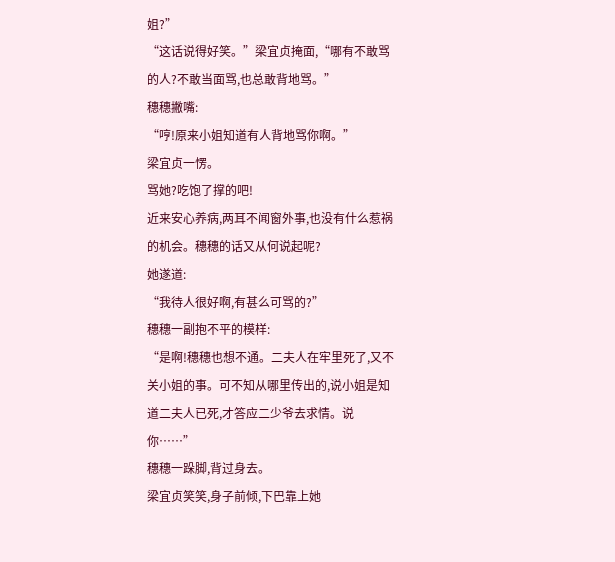姐?”
“这话说得好笑。”梁宜贞掩面,“哪有不敢骂的人?不敢当面骂,也总敢背地骂。”
穗穗撇嘴:
“哼!原来小姐知道有人背地骂你啊。”
梁宜贞一愣。
骂她?吃饱了撑的吧!
近来安心养病,两耳不闻窗外事,也没有什么惹祸的机会。穗穗的话又从何说起呢?
她遂道:
“我待人很好啊,有甚么可骂的?”
穗穗一副抱不平的模样:
“是啊!穗穗也想不通。二夫人在牢里死了,又不关小姐的事。可不知从哪里传出的,说小姐是知道二夫人已死,才答应二少爷去求情。说你……”
穗穗一跺脚,背过身去。
梁宜贞笑笑,身子前倾,下巴靠上她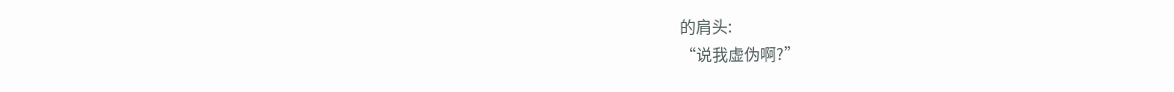的肩头:
“说我虚伪啊?”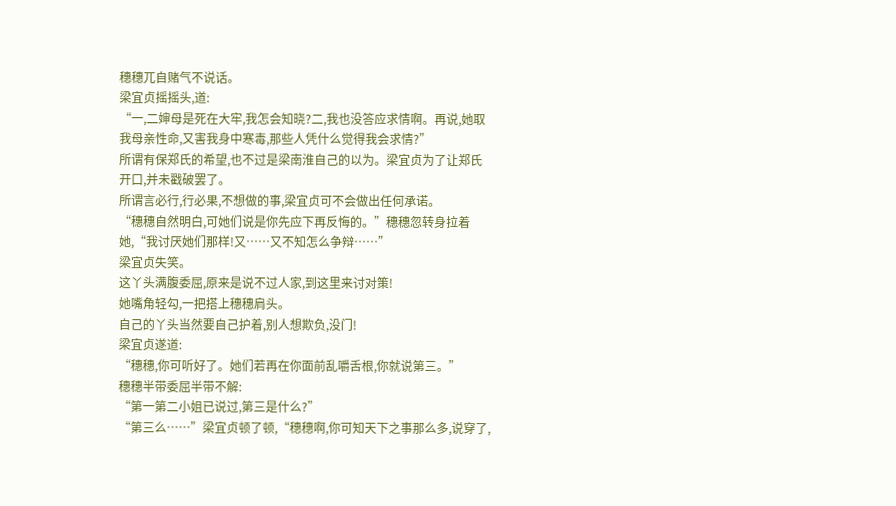穗穗兀自赌气不说话。
梁宜贞摇摇头,道:
“一,二婶母是死在大牢,我怎会知晓?二,我也没答应求情啊。再说,她取我母亲性命,又害我身中寒毒,那些人凭什么觉得我会求情?”
所谓有保郑氏的希望,也不过是梁南淮自己的以为。梁宜贞为了让郑氏开口,并未戳破罢了。
所谓言必行,行必果,不想做的事,梁宜贞可不会做出任何承诺。
“穗穗自然明白,可她们说是你先应下再反悔的。”穗穗忽转身拉着她,“我讨厌她们那样!又……又不知怎么争辩……”
梁宜贞失笑。
这丫头满腹委屈,原来是说不过人家,到这里来讨对策!
她嘴角轻勾,一把搭上穗穗肩头。
自己的丫头当然要自己护着,别人想欺负,没门!
梁宜贞遂道:
“穗穗,你可听好了。她们若再在你面前乱嚼舌根,你就说第三。”
穗穗半带委屈半带不解:
“第一第二小姐已说过,第三是什么?”
“第三么……”梁宜贞顿了顿,“穗穗啊,你可知天下之事那么多,说穿了,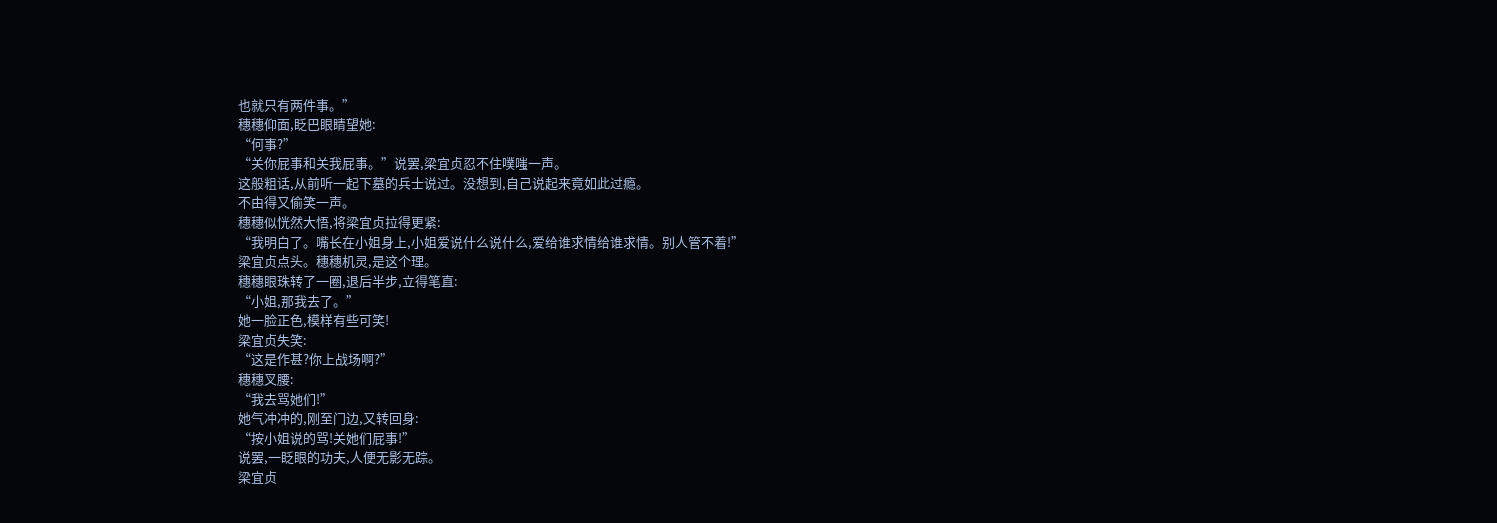也就只有两件事。”
穗穗仰面,眨巴眼睛望她:
“何事?”
“关你屁事和关我屁事。”说罢,梁宜贞忍不住噗嗤一声。
这般粗话,从前听一起下墓的兵士说过。没想到,自己说起来竟如此过瘾。
不由得又偷笑一声。
穗穗似恍然大悟,将梁宜贞拉得更紧:
“我明白了。嘴长在小姐身上,小姐爱说什么说什么,爱给谁求情给谁求情。别人管不着!”
梁宜贞点头。穗穗机灵,是这个理。
穗穗眼珠转了一圈,退后半步,立得笔直:
“小姐,那我去了。”
她一脸正色,模样有些可笑!
梁宜贞失笑:
“这是作甚?你上战场啊?”
穗穗叉腰:
“我去骂她们!”
她气冲冲的,刚至门边,又转回身:
“按小姐说的骂!关她们屁事!”
说罢,一眨眼的功夫,人便无影无踪。
梁宜贞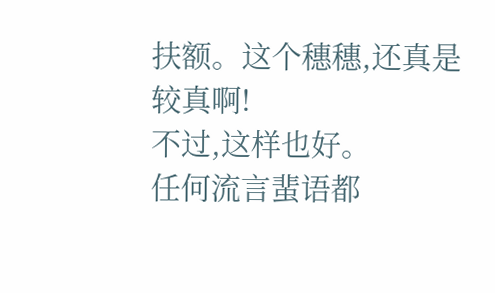扶额。这个穗穗,还真是较真啊!
不过,这样也好。
任何流言蜚语都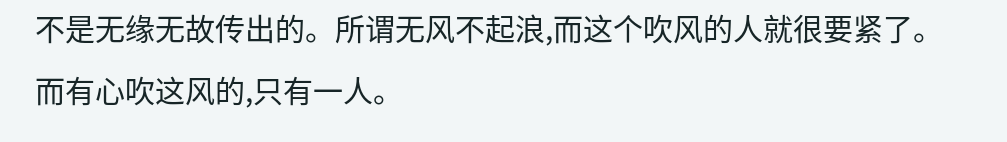不是无缘无故传出的。所谓无风不起浪,而这个吹风的人就很要紧了。
而有心吹这风的,只有一人。